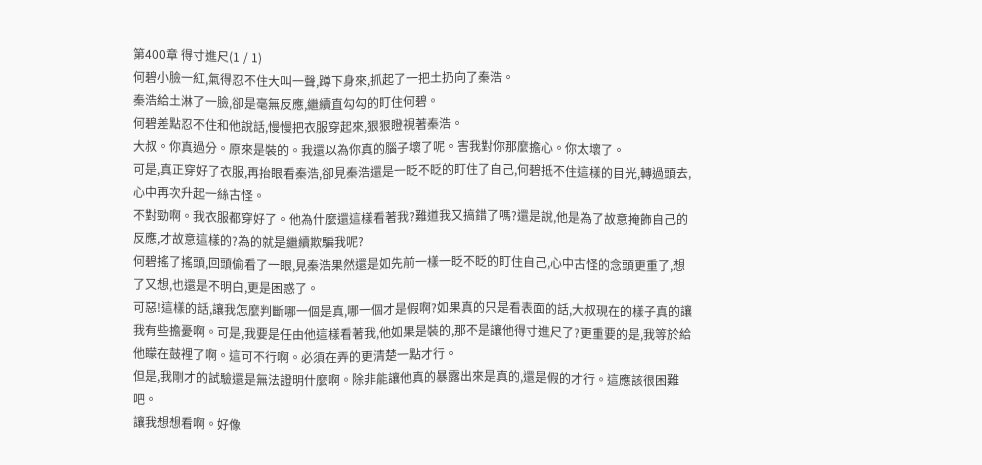第400章 得寸進尺(1 / 1)
何碧小臉一紅,氣得忍不住大叫一聲,蹲下身來,抓起了一把土扔向了秦浩。
秦浩給土淋了一臉,卻是毫無反應,繼續直勾勾的盯住何碧。
何碧差點忍不住和他說話,慢慢把衣服穿起來,狠狠瞪視著秦浩。
大叔。你真過分。原來是裝的。我還以為你真的腦子壞了呢。害我對你那麼擔心。你太壞了。
可是,真正穿好了衣服,再抬眼看秦浩,卻見秦浩還是一眨不眨的盯住了自己,何碧抵不住這樣的目光,轉過頭去,心中再次升起一絲古怪。
不對勁啊。我衣服都穿好了。他為什麼還這樣看著我?難道我又搞錯了嗎?還是說,他是為了故意掩飾自己的反應,才故意這樣的?為的就是繼續欺騙我呢?
何碧搖了搖頭,回頭偷看了一眼,見秦浩果然還是如先前一樣一眨不眨的盯住自己,心中古怪的念頭更重了,想了又想,也還是不明白,更是困惑了。
可惡!這樣的話,讓我怎麼判斷哪一個是真,哪一個才是假啊?如果真的只是看表面的話,大叔現在的樣子真的讓我有些擔憂啊。可是,我要是任由他這樣看著我,他如果是裝的,那不是讓他得寸進尺了?更重要的是,我等於給他矇在鼓裡了啊。這可不行啊。必須在弄的更清楚一點才行。
但是,我剛才的試驗還是無法證明什麼啊。除非能讓他真的暴露出來是真的,還是假的才行。這應該很困難吧。
讓我想想看啊。好像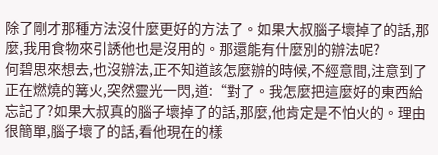除了剛才那種方法沒什麼更好的方法了。如果大叔腦子壞掉了的話,那麼,我用食物來引誘他也是沒用的。那還能有什麼別的辦法呢?
何碧思來想去,也沒辦法,正不知道該怎麼辦的時候,不經意間,注意到了正在燃燒的篝火,突然靈光一閃,道:“對了。我怎麼把這麼好的東西給忘記了?如果大叔真的腦子壞掉了的話,那麼,他肯定是不怕火的。理由很簡單,腦子壞了的話,看他現在的樣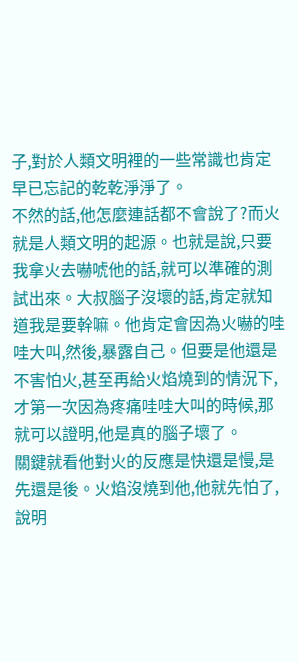子,對於人類文明裡的一些常識也肯定早已忘記的乾乾淨淨了。
不然的話,他怎麼連話都不會說了?而火就是人類文明的起源。也就是說,只要我拿火去嚇唬他的話,就可以準確的測試出來。大叔腦子沒壞的話,肯定就知道我是要幹嘛。他肯定會因為火嚇的哇哇大叫,然後,暴露自己。但要是他還是不害怕火,甚至再給火焰燒到的情況下,才第一次因為疼痛哇哇大叫的時候,那就可以證明,他是真的腦子壞了。
關鍵就看他對火的反應是快還是慢,是先還是後。火焰沒燒到他,他就先怕了,說明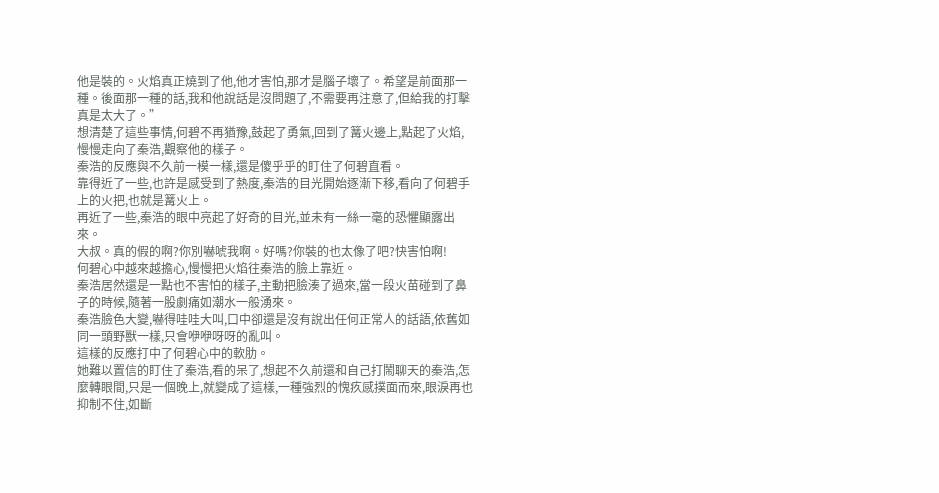他是裝的。火焰真正燒到了他,他才害怕,那才是腦子壞了。希望是前面那一種。後面那一種的話,我和他說話是沒問題了,不需要再注意了,但給我的打擊真是太大了。”
想清楚了這些事情,何碧不再猶豫,鼓起了勇氣,回到了篝火邊上,點起了火焰,慢慢走向了秦浩,觀察他的樣子。
秦浩的反應與不久前一模一樣,還是傻乎乎的盯住了何碧直看。
靠得近了一些,也許是感受到了熱度,秦浩的目光開始逐漸下移,看向了何碧手上的火把,也就是篝火上。
再近了一些,秦浩的眼中亮起了好奇的目光,並未有一絲一毫的恐懼顯露出來。
大叔。真的假的啊?你別嚇唬我啊。好嗎?你裝的也太像了吧?快害怕啊!
何碧心中越來越擔心,慢慢把火焰往秦浩的臉上靠近。
秦浩居然還是一點也不害怕的樣子,主動把臉湊了過來,當一段火苗碰到了鼻子的時候,隨著一股劇痛如潮水一般湧來。
秦浩臉色大變,嚇得哇哇大叫,口中卻還是沒有說出任何正常人的話語,依舊如同一頭野獸一樣,只會咿咿呀呀的亂叫。
這樣的反應打中了何碧心中的軟肋。
她難以置信的盯住了秦浩,看的呆了,想起不久前還和自己打鬧聊天的秦浩,怎麼轉眼間,只是一個晚上,就變成了這樣,一種強烈的愧疚感撲面而來,眼淚再也抑制不住,如斷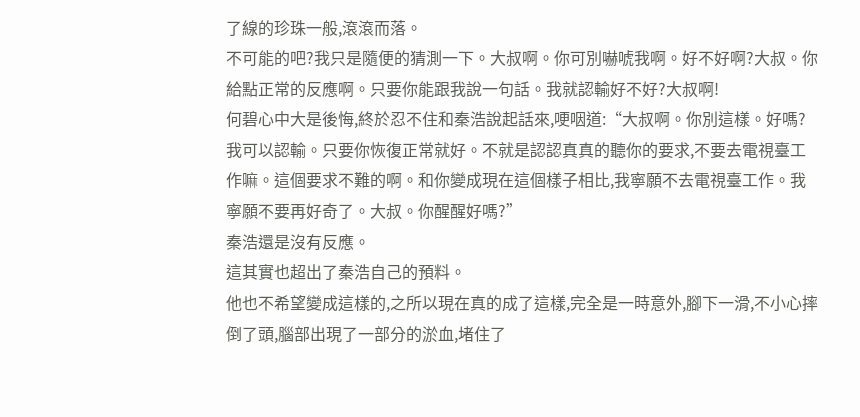了線的珍珠一般,滾滾而落。
不可能的吧?我只是隨便的猜測一下。大叔啊。你可別嚇唬我啊。好不好啊?大叔。你給點正常的反應啊。只要你能跟我說一句話。我就認輸好不好?大叔啊!
何碧心中大是後悔,終於忍不住和秦浩說起話來,哽咽道:“大叔啊。你別這樣。好嗎?我可以認輸。只要你恢復正常就好。不就是認認真真的聽你的要求,不要去電視臺工作嘛。這個要求不難的啊。和你變成現在這個樣子相比,我寧願不去電視臺工作。我寧願不要再好奇了。大叔。你醒醒好嗎?”
秦浩還是沒有反應。
這其實也超出了秦浩自己的預料。
他也不希望變成這樣的,之所以現在真的成了這樣,完全是一時意外,腳下一滑,不小心摔倒了頭,腦部出現了一部分的淤血,堵住了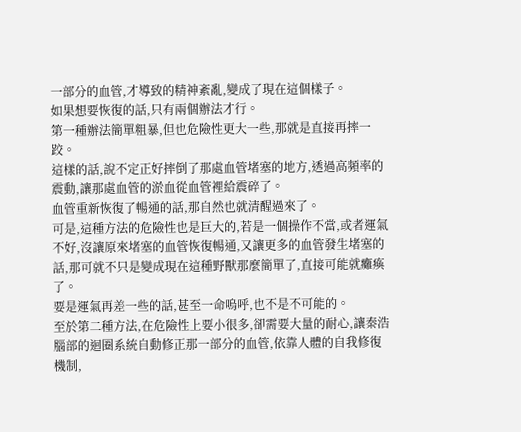一部分的血管,才導致的精神紊亂,變成了現在這個樣子。
如果想要恢復的話,只有兩個辦法才行。
第一種辦法簡單粗暴,但也危險性更大一些,那就是直接再摔一跤。
這樣的話,說不定正好摔倒了那處血管堵塞的地方,透過高頻率的震動,讓那處血管的淤血從血管裡給震碎了。
血管重新恢復了暢通的話,那自然也就清醒過來了。
可是,這種方法的危險性也是巨大的,若是一個操作不當,或者運氣不好,沒讓原來堵塞的血管恢復暢通,又讓更多的血管發生堵塞的話,那可就不只是變成現在這種野獸那麼簡單了,直接可能就癱瘓了。
要是運氣再差一些的話,甚至一命嗚呼,也不是不可能的。
至於第二種方法,在危險性上要小很多,卻需要大量的耐心,讓秦浩腦部的迴圈系統自動修正那一部分的血管,依靠人體的自我修復機制,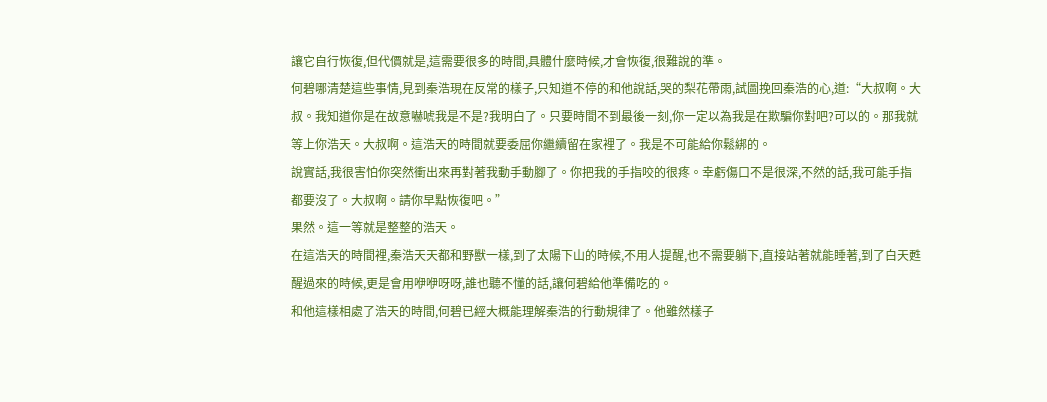讓它自行恢復,但代價就是,這需要很多的時間,具體什麼時候,才會恢復,很難說的準。
何碧哪清楚這些事情,見到秦浩現在反常的樣子,只知道不停的和他說話,哭的梨花帶雨,試圖挽回秦浩的心,道:“大叔啊。大叔。我知道你是在故意嚇唬我是不是?我明白了。只要時間不到最後一刻,你一定以為我是在欺騙你對吧?可以的。那我就等上你浩天。大叔啊。這浩天的時間就要委屈你繼續留在家裡了。我是不可能給你鬆綁的。
說實話,我很害怕你突然衝出來再對著我動手動腳了。你把我的手指咬的很疼。幸虧傷口不是很深,不然的話,我可能手指都要沒了。大叔啊。請你早點恢復吧。”
果然。這一等就是整整的浩天。
在這浩天的時間裡,秦浩天天都和野獸一樣,到了太陽下山的時候,不用人提醒,也不需要躺下,直接站著就能睡著,到了白天甦醒過來的時候,更是會用咿咿呀呀,誰也聽不懂的話,讓何碧給他準備吃的。
和他這樣相處了浩天的時間,何碧已經大概能理解秦浩的行動規律了。他雖然樣子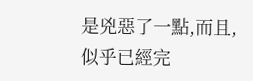是兇惡了一點,而且,似乎已經完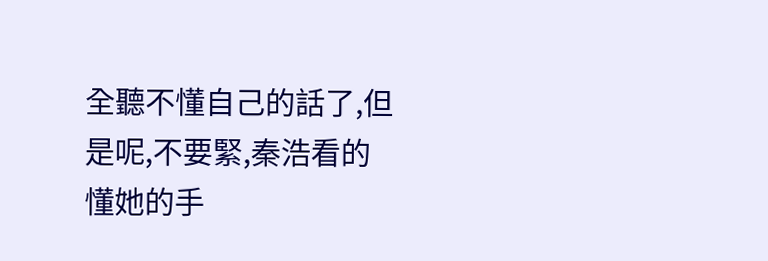全聽不懂自己的話了,但是呢,不要緊,秦浩看的懂她的手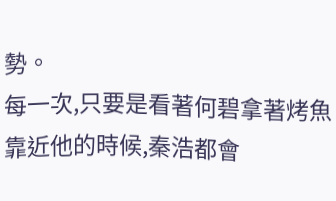勢。
每一次,只要是看著何碧拿著烤魚靠近他的時候,秦浩都會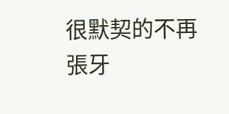很默契的不再張牙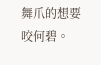舞爪的想要咬何碧。